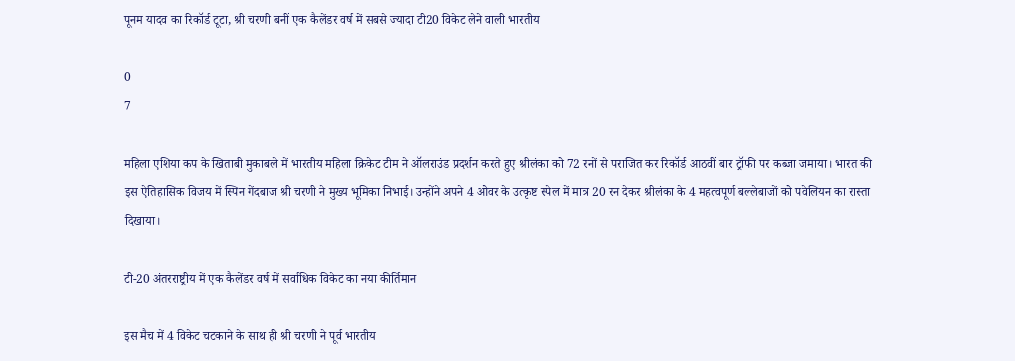पूनम यादव का रिकॉर्ड टूटा, श्री चरणी बनीं एक कैलेंडर वर्ष में सबसे ज्यादा टी20 विकेट लेने वाली भारतीय

0
7

महिला एशिया कप के खिताबी मुकाबले में भारतीय महिला क्रिकेट टीम ने ऑलराउंड प्रदर्शन करते हुए श्रीलंका को 72 रनों से पराजित कर रिकॉर्ड आठवीं बार ट्रॉफी पर कब्जा जमाया। भारत की इस ऐतिहासिक विजय में स्पिन गेंदबाज श्री चरणी ने मुख्य भूमिका निभाई। उन्होंने अपने 4 ओवर के उत्कृष्ट स्पेल में मात्र 20 रन देकर श्रीलंका के 4 महत्वपूर्ण बल्लेबाजों को पवेलियन का रास्ता दिखाया।

टी-20 अंतरराष्ट्रीय में एक कैलेंडर वर्ष में सर्वाधिक विकेट का नया कीर्तिमान

इस मैच में 4 विकेट चटकाने के साथ ही श्री चरणी ने पूर्व भारतीय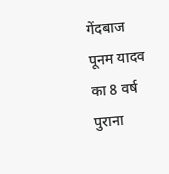गेंदबाज पूनम यादव का 8 वर्ष पुराना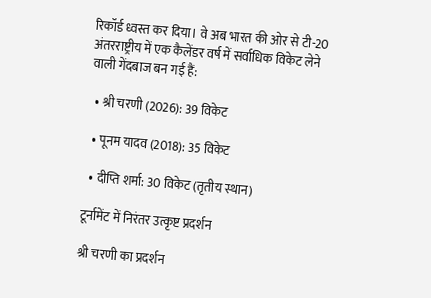रिकॉर्ड ध्वस्त कर दिया। वे अब भारत की ओर से टी-20 अंतरराष्ट्रीय में एक कैलेंडर वर्ष में सर्वाधिक विकेट लेने वाली गेंदबाज बन गई हैं:

  • श्री चरणी (2026): 39 विकेट

  • पूनम यादव (2018): 35 विकेट

  • दीप्ति शर्मा: 30 विकेट (तृतीय स्थान)

टूर्नामेंट में निरंतर उत्कृष्ट प्रदर्शन

श्री चरणी का प्रदर्शन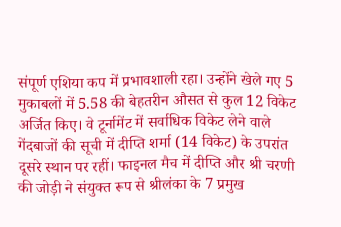संपूर्ण एशिया कप में प्रभावशाली रहा। उन्होंने खेले गए 5 मुकाबलों में 5.58 की बेहतरीन औसत से कुल 12 विकेट अर्जित किए। वे टूर्नामेंट में सर्वाधिक विकेट लेने वाले गेंदबाजों की सूची में दीप्ति शर्मा (14 विकेट) के उपरांत दूसरे स्थान पर रहीं। फाइनल मैच में दीप्ति और श्री चरणी की जोड़ी ने संयुक्त रूप से श्रीलंका के 7 प्रमुख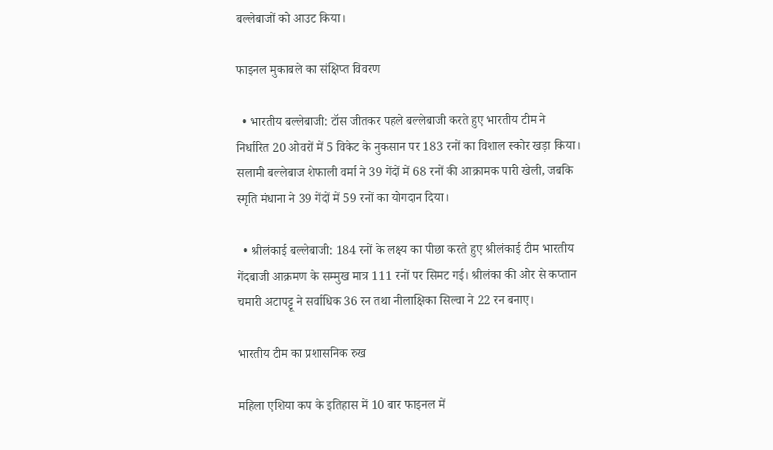बल्लेबाजों को आउट किया।

फाइनल मुकाबले का संक्षिप्त विवरण

  • भारतीय बल्लेबाजी: टॉस जीतकर पहले बल्लेबाजी करते हुए भारतीय टीम ने निर्धारित 20 ओवरों में 5 विकेट के नुकसान पर 183 रनों का विशाल स्कोर खड़ा किया। सलामी बल्लेबाज शेफाली वर्मा ने 39 गेंदों में 68 रनों की आक्रामक पारी खेली, जबकि स्मृति मंधाना ने 39 गेंदों में 59 रनों का योगदान दिया।

  • श्रीलंकाई बल्लेबाजी: 184 रनों के लक्ष्य का पीछा करते हुए श्रीलंकाई टीम भारतीय गेंदबाजी आक्रमण के सम्मुख मात्र 111 रनों पर सिमट गई। श्रीलंका की ओर से कप्तान चमारी अटापट्टू ने सर्वाधिक 36 रन तथा नीलाक्षिका सिल्वा ने 22 रन बनाए।

भारतीय टीम का प्रशासनिक रुख

महिला एशिया कप के इतिहास में 10 बार फाइनल में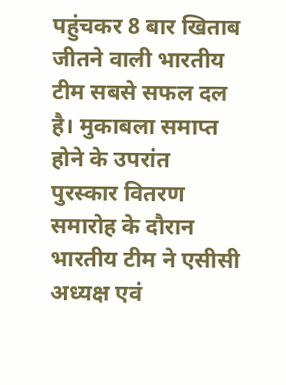पहुंचकर 8 बार खिताब जीतने वाली भारतीय टीम सबसे सफल दल है। मुकाबला समाप्त होने के उपरांत पुरस्कार वितरण समारोह के दौरान भारतीय टीम ने एसीसी अध्यक्ष एवं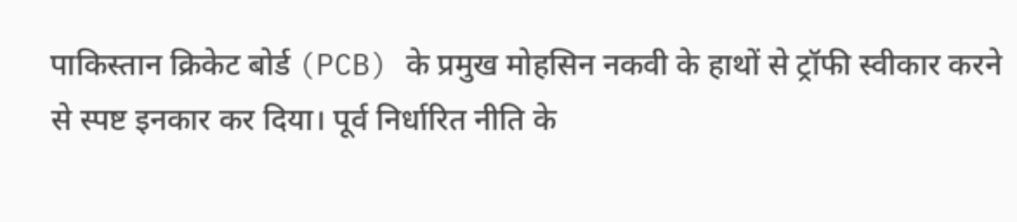पाकिस्तान क्रिकेट बोर्ड (PCB) के प्रमुख मोहसिन नकवी के हाथों से ट्रॉफी स्वीकार करने से स्पष्ट इनकार कर दिया। पूर्व निर्धारित नीति के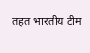तहत भारतीय टीम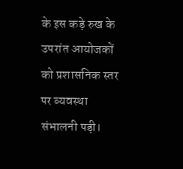के इस कड़े रुख के उपरांत आयोजकों को प्रशासनिक स्तर पर व्यवस्था संभालनी पड़ी।